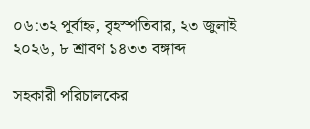০৬:৩২ পূর্বাহ্ন, বৃহস্পতিবার, ২৩ জুলাই ২০২৬, ৮ শ্রাবণ ১৪৩৩ বঙ্গাব্দ

সহকারী পরিচালকের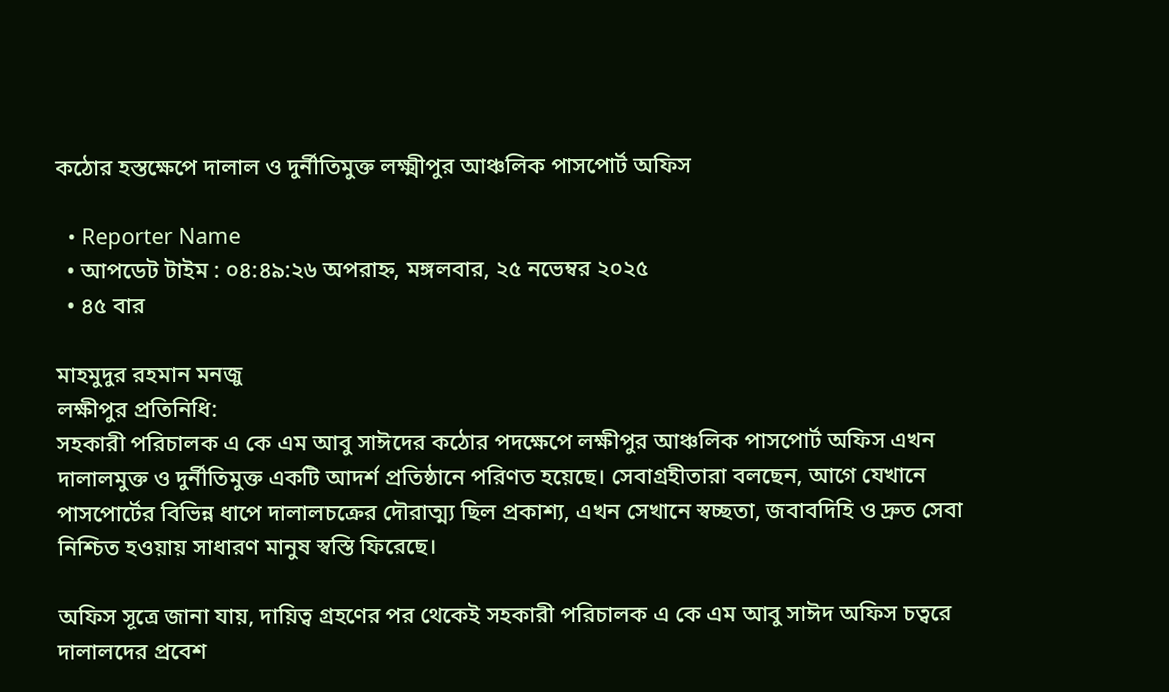কঠোর হস্তক্ষেপে দালাল ও দুর্নীতিমুক্ত লক্ষ্মীপুর আঞ্চলিক পাসপোর্ট অফিস

  • Reporter Name
  • আপডেট টাইম : ০৪:৪৯:২৬ অপরাহ্ন, মঙ্গলবার, ২৫ নভেম্বর ২০২৫
  • ৪৫ বার

মাহমুদুর রহমান মনজু
লক্ষীপুর প্রতিনিধি:
সহকারী পরিচালক এ কে এম আবু সাঈদের কঠোর পদক্ষেপে লক্ষীপুর আঞ্চলিক পাসপোর্ট অফিস এখন দালালমুক্ত ও দুর্নীতিমুক্ত একটি আদর্শ প্রতিষ্ঠানে পরিণত হয়েছে। সেবাগ্রহীতারা বলছেন, আগে যেখানে পাসপোর্টের বিভিন্ন ধাপে দালালচক্রের দৌরাত্ম্য ছিল প্রকাশ্য, এখন সেখানে স্বচ্ছতা, জবাবদিহি ও দ্রুত সেবা নিশ্চিত হওয়ায় সাধারণ মানুষ স্বস্তি ফিরেছে।

অফিস সূত্রে জানা যায়, দায়িত্ব গ্রহণের পর থেকেই সহকারী পরিচালক এ কে এম আবু সাঈদ অফিস চত্বরে দালালদের প্রবেশ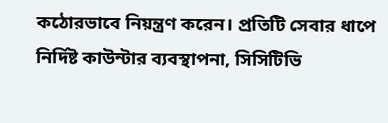কঠোরভাবে নিয়ন্ত্রণ করেন। প্রতিটি সেবার ধাপে নির্দিষ্ট কাউন্টার ব্যবস্থাপনা, সিসিটিভি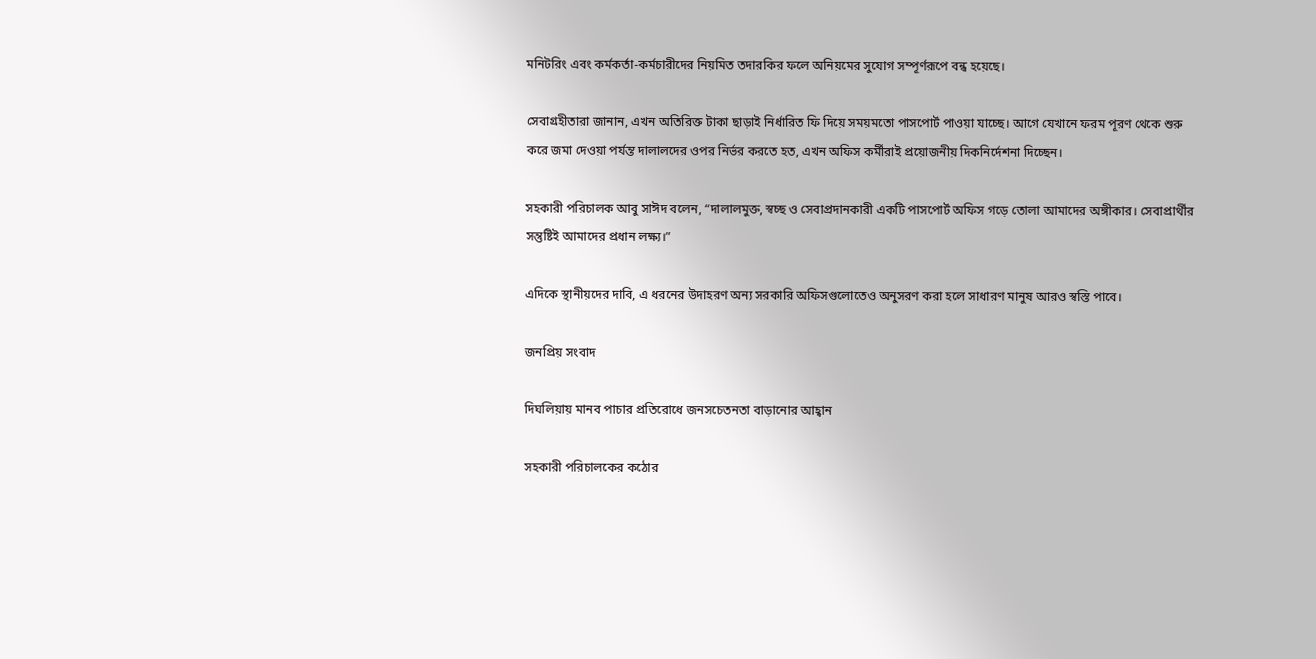মনিটরিং এবং কর্মকর্তা-কর্মচারীদের নিয়মিত তদারকির ফলে অনিয়মের সুযোগ সম্পূর্ণরূপে বন্ধ হয়েছে।

সেবাগ্রহীতারা জানান, এখন অতিরিক্ত টাকা ছাড়াই নির্ধারিত ফি দিয়ে সময়মতো পাসপোর্ট পাওয়া যাচ্ছে। আগে যেখানে ফরম পূরণ থেকে শুরু করে জমা দেওয়া পর্যন্ত দালালদের ওপর নির্ভর করতে হত, এখন অফিস কর্মীরাই প্রয়োজনীয় দিকনির্দেশনা দিচ্ছেন।

সহকারী পরিচালক আবু সাঈদ বলেন, “দালালমুক্ত, স্বচ্ছ ও সেবাপ্রদানকারী একটি পাসপোর্ট অফিস গড়ে তোলা আমাদের অঙ্গীকার। সেবাপ্রার্থীর সন্তুষ্টিই আমাদের প্রধান লক্ষ্য।”

এদিকে স্থানীয়দের দাবি, এ ধরনের উদাহরণ অন্য সরকারি অফিসগুলোতেও অনুসরণ করা হলে সাধারণ মানুষ আরও স্বস্তি পাবে।

জনপ্রিয় সংবাদ

দিঘলিয়ায় মানব পাচার প্রতিরোধে জনসচেতনতা বাড়ানোর আহ্বান

সহকারী পরিচালকের কঠোর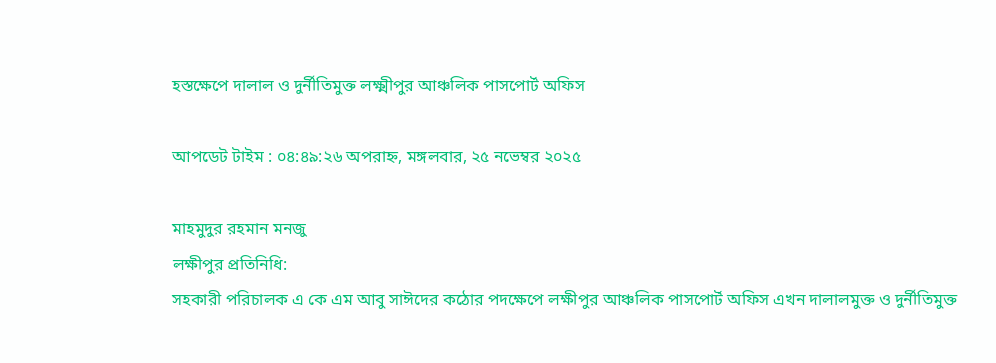হস্তক্ষেপে দালাল ও দুর্নীতিমুক্ত লক্ষ্মীপুর আঞ্চলিক পাসপোর্ট অফিস

আপডেট টাইম : ০৪:৪৯:২৬ অপরাহ্ন, মঙ্গলবার, ২৫ নভেম্বর ২০২৫

মাহমুদুর রহমান মনজু
লক্ষীপুর প্রতিনিধি:
সহকারী পরিচালক এ কে এম আবু সাঈদের কঠোর পদক্ষেপে লক্ষীপুর আঞ্চলিক পাসপোর্ট অফিস এখন দালালমুক্ত ও দুর্নীতিমুক্ত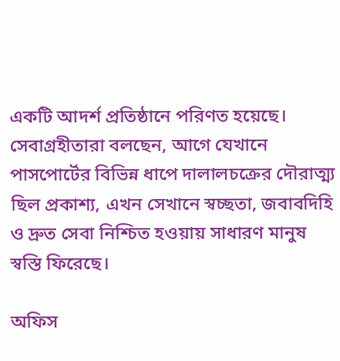একটি আদর্শ প্রতিষ্ঠানে পরিণত হয়েছে। সেবাগ্রহীতারা বলছেন, আগে যেখানে পাসপোর্টের বিভিন্ন ধাপে দালালচক্রের দৌরাত্ম্য ছিল প্রকাশ্য, এখন সেখানে স্বচ্ছতা, জবাবদিহি ও দ্রুত সেবা নিশ্চিত হওয়ায় সাধারণ মানুষ স্বস্তি ফিরেছে।

অফিস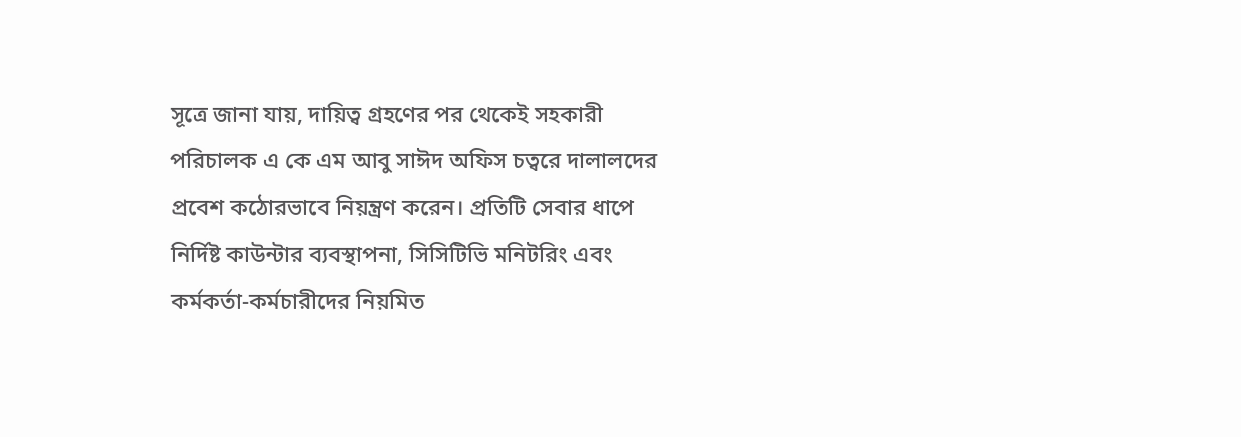সূত্রে জানা যায়, দায়িত্ব গ্রহণের পর থেকেই সহকারী পরিচালক এ কে এম আবু সাঈদ অফিস চত্বরে দালালদের প্রবেশ কঠোরভাবে নিয়ন্ত্রণ করেন। প্রতিটি সেবার ধাপে নির্দিষ্ট কাউন্টার ব্যবস্থাপনা, সিসিটিভি মনিটরিং এবং কর্মকর্তা-কর্মচারীদের নিয়মিত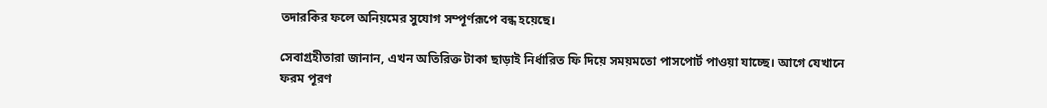তদারকির ফলে অনিয়মের সুযোগ সম্পূর্ণরূপে বন্ধ হয়েছে।

সেবাগ্রহীতারা জানান, এখন অতিরিক্ত টাকা ছাড়াই নির্ধারিত ফি দিয়ে সময়মতো পাসপোর্ট পাওয়া যাচ্ছে। আগে যেখানে ফরম পূরণ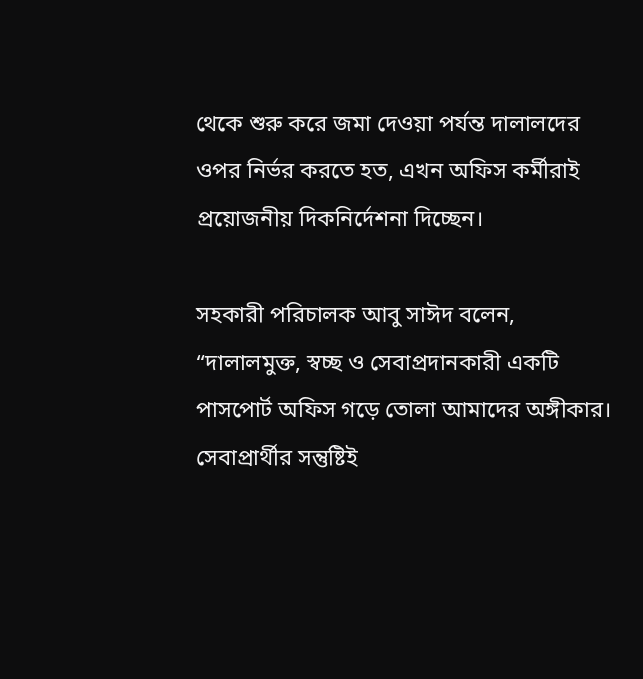থেকে শুরু করে জমা দেওয়া পর্যন্ত দালালদের ওপর নির্ভর করতে হত, এখন অফিস কর্মীরাই প্রয়োজনীয় দিকনির্দেশনা দিচ্ছেন।

সহকারী পরিচালক আবু সাঈদ বলেন, “দালালমুক্ত, স্বচ্ছ ও সেবাপ্রদানকারী একটি পাসপোর্ট অফিস গড়ে তোলা আমাদের অঙ্গীকার। সেবাপ্রার্থীর সন্তুষ্টিই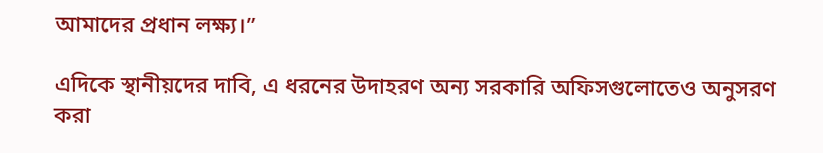আমাদের প্রধান লক্ষ্য।”

এদিকে স্থানীয়দের দাবি, এ ধরনের উদাহরণ অন্য সরকারি অফিসগুলোতেও অনুসরণ করা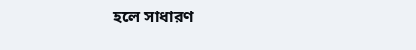হলে সাধারণ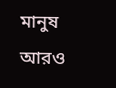মানুষ আরও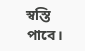স্বস্তি পাবে।